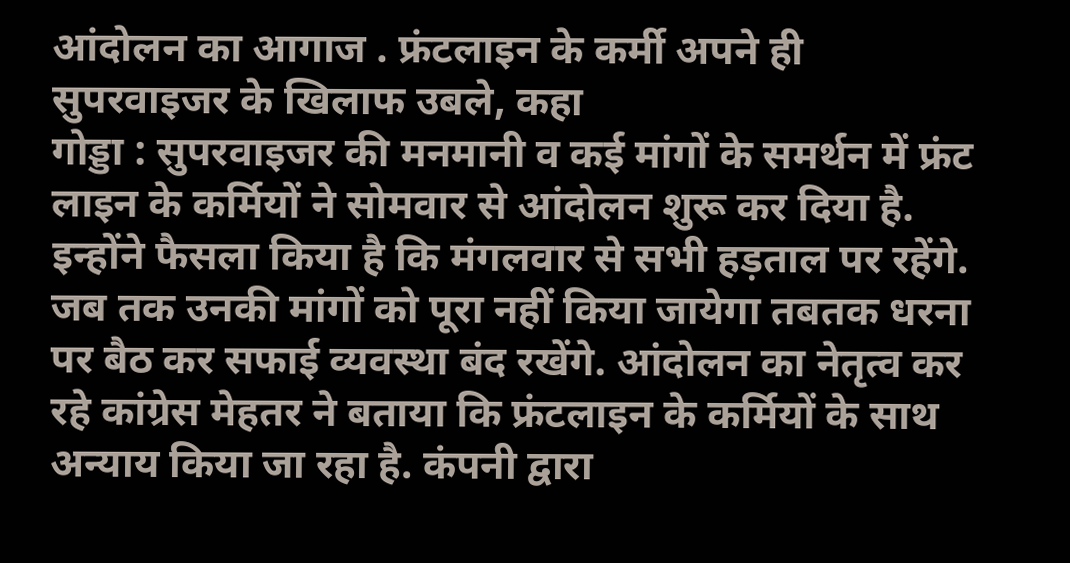आंदोलन का आगाज . फ्रंटलाइन के कर्मी अपने ही सुपरवाइजर के खिलाफ उबले, कहा
गोड्डा : सुपरवाइजर की मनमानी व कई मांगों के समर्थन में फ्रंट लाइन के कर्मियों ने सोमवार से आंदोलन शुरू कर दिया है. इन्होंने फैसला किया है कि मंगलवार से सभी हड़ताल पर रहेंगे. जब तक उनकी मांगों को पूरा नहीं किया जायेगा तबतक धरना पर बैठ कर सफाई व्यवस्था बंद रखेंगे. आंदोलन का नेतृत्व कर रहे कांग्रेस मेहतर ने बताया कि फ्रंटलाइन के कर्मियों के साथ अन्याय किया जा रहा है. कंपनी द्वारा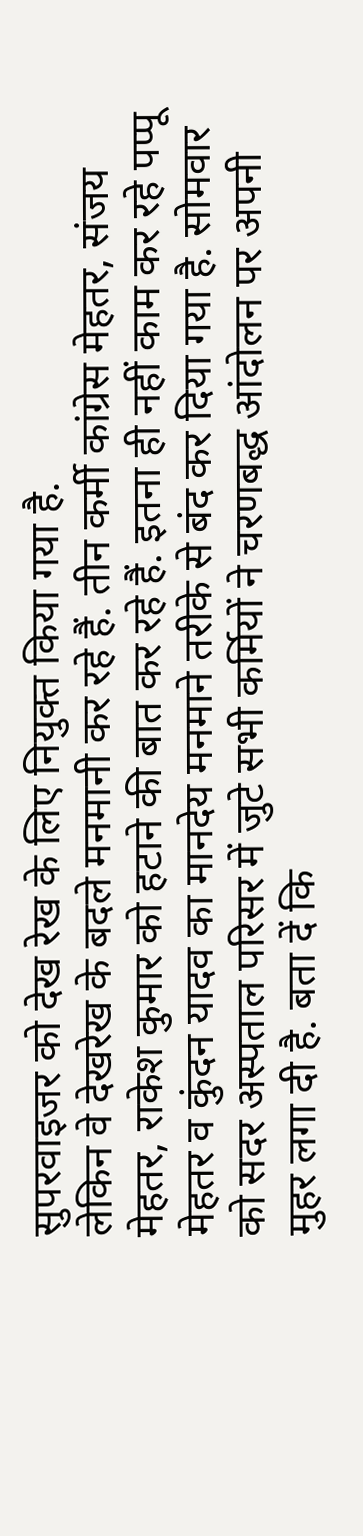सुपरवाइजर को देख रेख के लिए नियुक्त किया गया है.
लेकिन वे देखरेख के बदले मनमानी कर रहे हैं. तीन कर्मी कांग्रेस मेहतर, संजय मेहतर, राकेश कुमार को हटाने की बात कर रहे हैं. इतना ही नहीं काम कर रहे पप्पू मेहतर व कुंदन यादव का मानदेय मनमाने तरीके से बंद कर दिया गया है. सोमवार को सदर अस्पताल परिसर में जुटे सभी कर्मियों ने चरणबद्ध आंदोलन पर अपनी मुहर लगा दी है. बता दें कि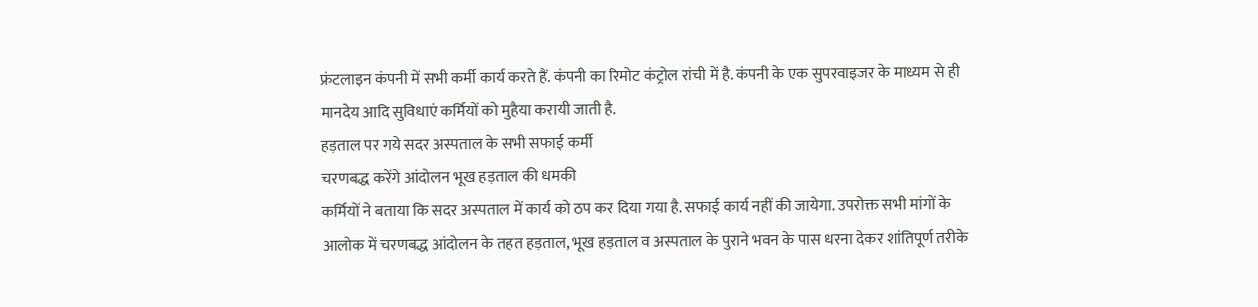फ्रंटलाइन कंपनी में सभी कर्मी कार्य करते हैं. कंपनी का रिमोट कंट्रोल रांची में है. कंपनी के एक सुपरवाइजर के माध्यम से ही मानदेय आदि सुविधाएं कर्मियों को मुहैया करायी जाती है.
हड़ताल पर गये सदर अस्पताल के सभी सफाई कर्मी
चरणबद्ध करेंगे आंदोलन भूख हड़ताल की धमकी
कर्मियों ने बताया कि सदर अस्पताल में कार्य को ठप कर दिया गया है. सफाई कार्य नहीं की जायेगा. उपरोक्त सभी मांगों के आलोक में चरणबद्ध आंदोलन के तहत हड़ताल, भूख हड़ताल व अस्पताल के पुराने भवन के पास धरना देकर शांतिपूर्ण तरीके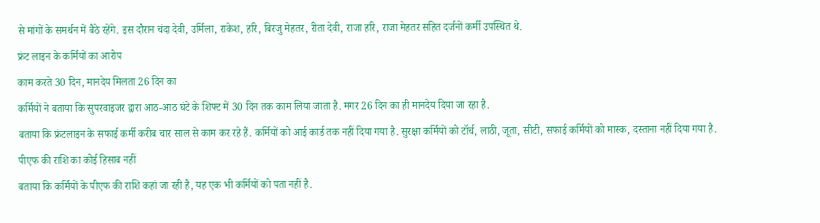से मांगों के समर्थन में बैठे रहेंगे. इस दौरान चंदा देवी, उर्मिला, राकेश, हरि, बिरजु मेहतर, रीता देवी, राजा हरि, राजा मेहतर सहित दर्जनों कर्मी उपस्थित थे.
फ्रंट लाइन के कर्मियों का आरोप
काम करते 30 दिन, मानदेय मिलता 26 दिन का
कर्मियों ने बताया कि सुपरवाइजर द्वारा आठ-आठ घंटे के शिफ्ट में 30 दिन तक काम लिया जाता है. मगर 26 दिन का ही मानदेय दिया जा रहा है.
बताया कि फ्रंटलाइन के सफाई कर्मी करीब चार साल से काम कर रहे हैं. कर्मियों को आई कार्ड तक नहीं दिया गया है. सुरक्षा कर्मियों को टॉर्च, लाठी, जूता, सीटी, सफाई कर्मियों को मास्क, दस्ताना नहीं दिया गया है.
पीएफ की राशि का कोई हिसाब नहीं
बताया कि कर्मियों के पीएफ की राशि कहां जा रही है, यह एक भी कर्मियों को पता नहीं है.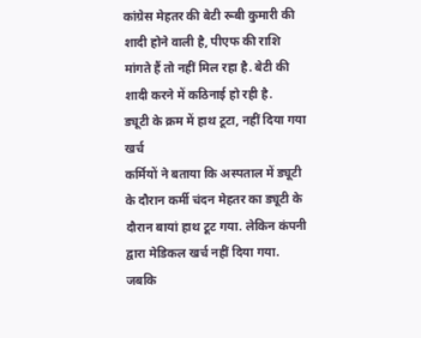कांग्रेस मेहतर की बेटी रूबी कुमारी की शादी होने वाली है, पीएफ की राशि मांगते हैं तो नहीं मिल रहा है. बेटी की शादी करने में कठिनाई हो रही है.
ड्यूटी के क्रम में हाथ टूटा, नहीं दिया गया खर्च
कर्मियों ने बताया कि अस्पताल में ड्यूटी के दौरान कर्मी चंदन मेहतर का ड्यूटी के दौरान बायां हाथ टूट गया. लेकिन कंपनी द्वारा मेडिकल खर्च नहीं दिया गया. जबकि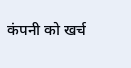कंपनी को खर्च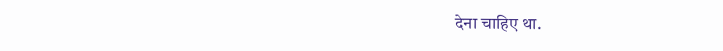देना चाहिए था.